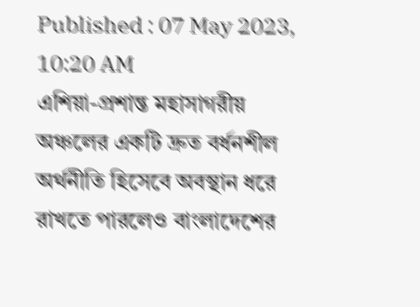Published : 07 May 2023, 10:20 AM
এশিয়া-প্রশান্ত মহাসাগরীয় অঞ্চলের একটি দ্রুত বর্ধনশীল অর্থনীতি হিসেবে অবস্থান ধরে রাখতে পারলেও বাংলাদেশের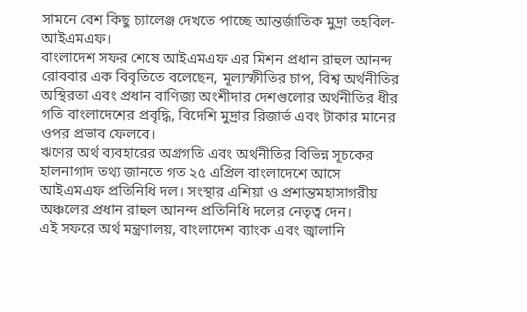সামনে বেশ কিছু চ্যালেঞ্জ দেখতে পাচ্ছে আন্তর্জাতিক মুদ্রা তহবিল-আইএমএফ।
বাংলাদেশ সফর শেষে আইএমএফ এর মিশন প্রধান রাহুল আনন্দ রোববার এক বিবৃতিতে বলেছেন, মূল্যস্ফীতির চাপ, বিশ্ব অর্থনীতির অস্থিরতা এবং প্রধান বাণিজ্য অংশীদার দেশগুলোর অর্থনীতির ধীর গতি বাংলাদেশের প্রবৃদ্ধি, বিদেশি মুদ্রার রিজার্ভ এবং টাকার মানের ওপর প্রভাব ফেলবে।
ঋণের অর্থ ব্যবহারের অগ্রগতি এবং অর্থনীতির বিভিন্ন সূচকের হালনাগাদ তথ্য জানতে গত ২৫ এপ্রিল বাংলাদেশে আসে আইএমএফ প্রতিনিধি দল। সংস্থার এশিয়া ও প্রশান্তমহাসাগরীয় অঞ্চলের প্রধান রাহুল আনন্দ প্রতিনিধি দলের নেতৃত্ব দেন।
এই সফরে অর্থ মন্ত্রণালয়, বাংলাদেশ ব্যাংক এবং জ্বালানি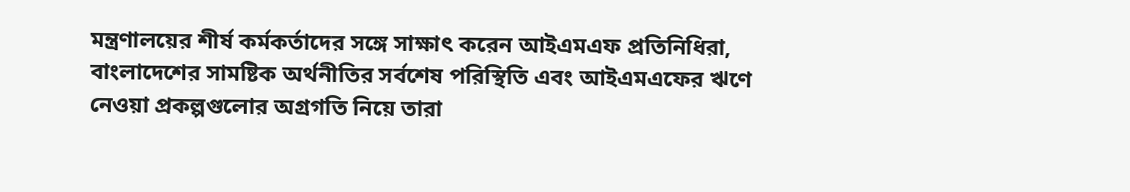মন্ত্রণালয়ের শীর্ষ কর্মকর্তাদের সঙ্গে সাক্ষাৎ করেন আইএমএফ প্রতিনিধিরা, বাংলাদেশের সামষ্টিক অর্থনীতির সর্বশেষ পরিস্থিতি এবং আইএমএফের ঋণে নেওয়া প্রকল্পগুলোর অগ্রগতি নিয়ে তারা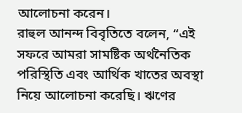আলোচনা করেন।
রাহুল আনন্দ বিবৃতিতে বলেন, “এই সফরে আমরা সামষ্টিক অর্থনৈতিক পরিস্থিতি এবং আর্থিক খাতের অবস্থা নিয়ে আলোচনা করেছি। ঋণের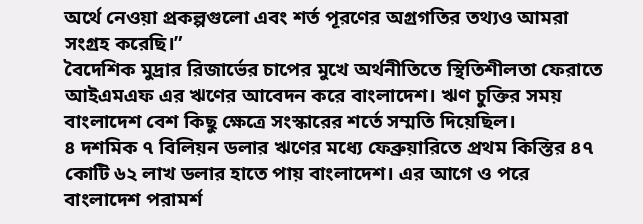অর্থে নেওয়া প্রকল্পগুলো এবং শর্ত পূরণের অগ্রগতির তথ্যও আমরা সংগ্রহ করেছি।”
বৈদেশিক মুদ্রার রিজার্ভের চাপের মুখে অর্থনীতিতে স্থিতিশীলতা ফেরাতে আইএমএফ এর ঋণের আবেদন করে বাংলাদেশ। ঋণ চুক্তির সময় বাংলাদেশ বেশ কিছু ক্ষেত্রে সংস্কারের শর্তে সম্মতি দিয়েছিল।
৪ দশমিক ৭ বিলিয়ন ডলার ঋণের মধ্যে ফেব্রুয়ারিতে প্রথম কিস্তির ৪৭ কোটি ৬২ লাখ ডলার হাতে পায় বাংলাদেশ। এর আগে ও পরে বাংলাদেশ পরামর্শ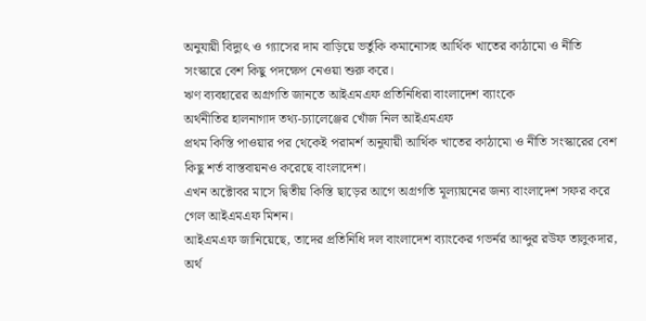অনুযায়ী বিদ্যুৎ ও গ্যাসের দাম বাড়িয়ে ভর্তুকি কমানোসহ আর্থিক খাতের কাঠামো ও নীতি সংস্কারে বেশ কিছু পদক্ষেপ নেওয়া শুরু করে।
ঋণ ব্যবহারের অগ্রগতি জানতে আইএমএফ প্রতিনিধিরা বাংলাদেশ ব্যাংকে
অর্থনীতির হালনাগাদ তথ্য-চ্যালেঞ্জের খোঁজ নিল আইএমএফ
প্রথম কিস্তি পাওয়ার পর থেকেই পরামর্শ অনুযায়ী আর্থিক খাতের কাঠামো ও নীতি সংস্কারের বেশ কিছু শর্ত বাস্তবায়নও করেছে বাংলাদেশ।
এখন অক্টোবর মাসে দ্বিতীয় কিস্তি ছাড়ের আগে অগ্রগতি মূল্যায়নের জন্য বাংলাদেশ সফর করে গেল আইএমএফ মিশন।
আইএমএফ জানিয়েছে, তাদের প্রতিনিধি দল বাংলাদেশ ব্যাংকের গভর্নর আব্দুর রউফ তালুকদার, অর্থ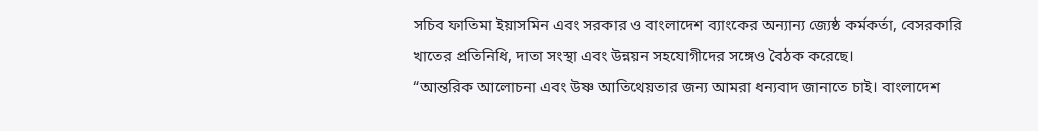সচিব ফাতিমা ইয়াসমিন এবং সরকার ও বাংলাদেশ ব্যাংকের অন্যান্য জ্যেষ্ঠ কর্মকর্তা, বেসরকারি খাতের প্রতিনিধি, দাতা সংস্থা এবং উন্নয়ন সহযোগীদের সঙ্গেও বৈঠক করেছে।
“আন্তরিক আলোচনা এবং উষ্ণ আতিথেয়তার জন্য আমরা ধন্যবাদ জানাতে চাই। বাংলাদেশ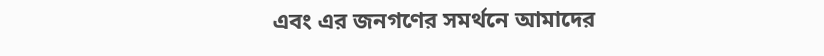এবং এর জনগণের সমর্থনে আমাদের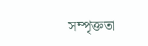সম্পৃক্ততা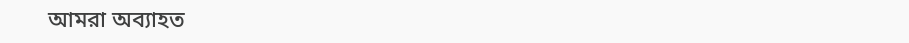আমরা অব্যাহত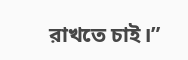রাখতে চাই।”